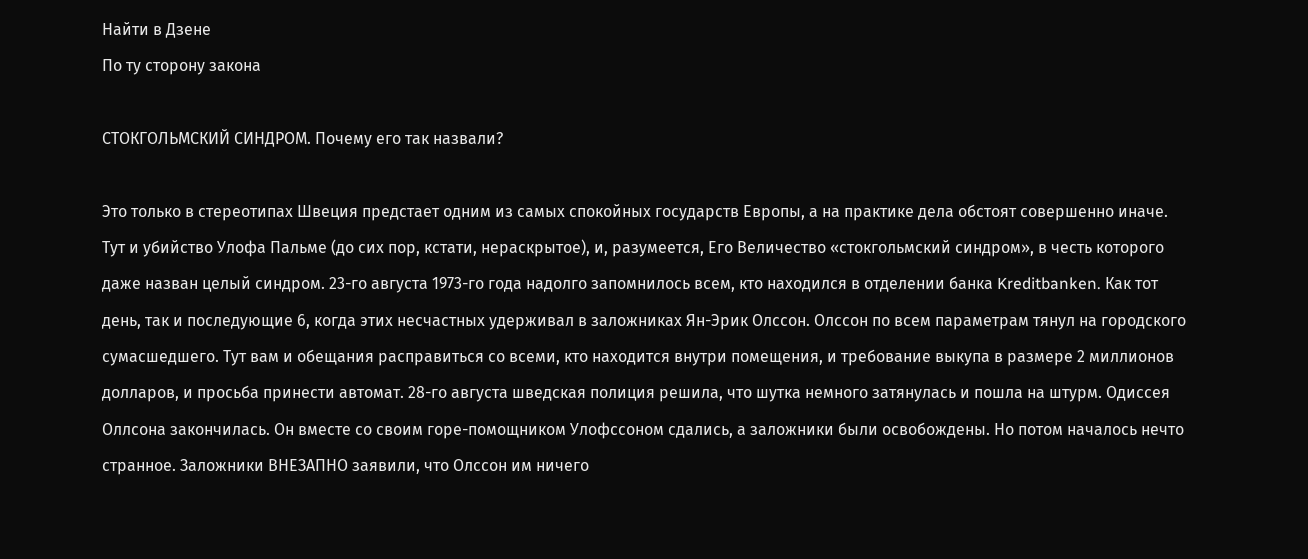Найти в Дзене
По ту сторону закона

СТОКГОЛЬМСКИЙ СИНДРОМ. Почему его так назвали?

Это только в стереотипах Швеция предстает одним из самых спокойных государств Европы, а на практике дела обстоят совершенно иначе. Тут и убийство Улофа Пальме (до сих пор, кстати, нераскрытое), и, разумеется, Его Величество «стокгольмский синдром», в честь которого даже назван целый синдром. 23-го августа 1973-го года надолго запомнилось всем, кто находился в отделении банка Kreditbanken. Как тот день, так и последующие 6, когда этих несчастных удерживал в заложниках Ян-Эрик Олссон. Олссон по всем параметрам тянул на городского сумасшедшего. Тут вам и обещания расправиться со всеми, кто находится внутри помещения, и требование выкупа в размере 2 миллионов долларов, и просьба принести автомат. 28-го августа шведская полиция решила, что шутка немного затянулась и пошла на штурм. Одиссея Оллсона закончилась. Он вместе со своим горе-помощником Улофссоном сдались, а заложники были освобождены. Но потом началось нечто странное. Заложники ВНЕЗАПНО заявили, что Олссон им ничего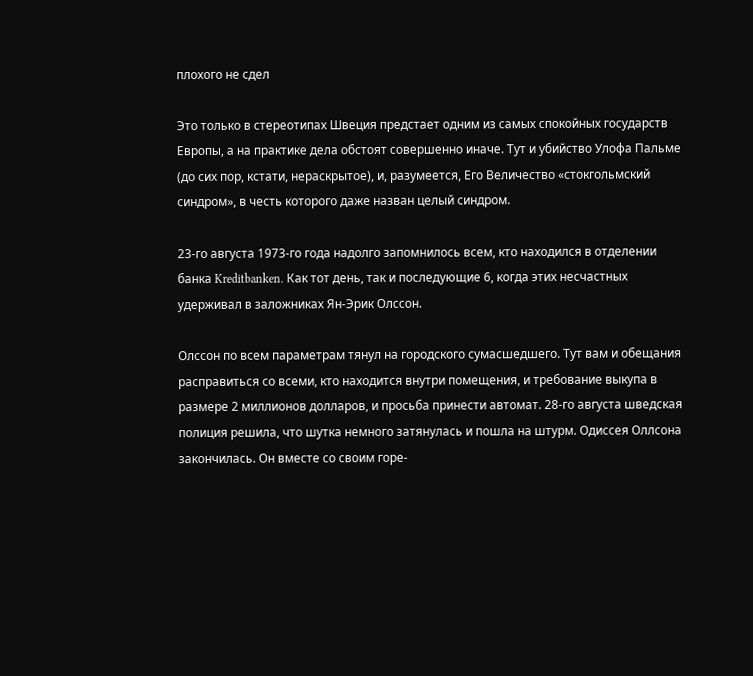плохого не сдел

Это только в стереотипах Швеция предстает одним из самых спокойных государств Европы, а на практике дела обстоят совершенно иначе. Тут и убийство Улофа Пальме (до сих пор, кстати, нераскрытое), и, разумеется, Его Величество «стокгольмский синдром», в честь которого даже назван целый синдром.

23-го августа 1973-го года надолго запомнилось всем, кто находился в отделении банка Kreditbanken. Как тот день, так и последующие 6, когда этих несчастных удерживал в заложниках Ян-Эрик Олссон.

Олссон по всем параметрам тянул на городского сумасшедшего. Тут вам и обещания расправиться со всеми, кто находится внутри помещения, и требование выкупа в размере 2 миллионов долларов, и просьба принести автомат. 28-го августа шведская полиция решила, что шутка немного затянулась и пошла на штурм. Одиссея Оллсона закончилась. Он вместе со своим горе-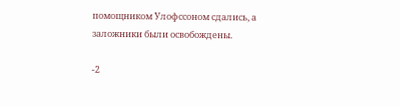помощником Улофссоном сдались, а заложники были освобождены.

-2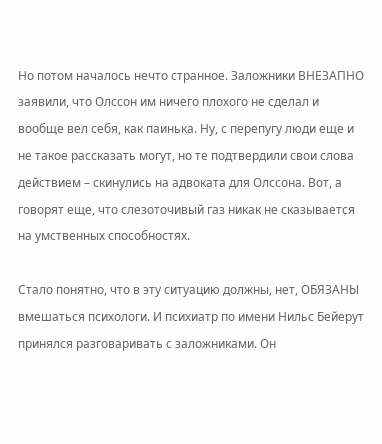Но потом началось нечто странное. Заложники ВНЕЗАПНО заявили, что Олссон им ничего плохого не сделал и вообще вел себя, как паинька. Ну, с перепугу люди еще и не такое рассказать могут, но те подтвердили свои слова действием – скинулись на адвоката для Олссона. Вот, а говорят еще, что слезоточивый газ никак не сказывается на умственных способностях.

Стало понятно, что в эту ситуацию должны, нет, ОБЯЗАНЫ вмешаться психологи. И психиатр по имени Нильс Бейерут принялся разговаривать с заложниками. Он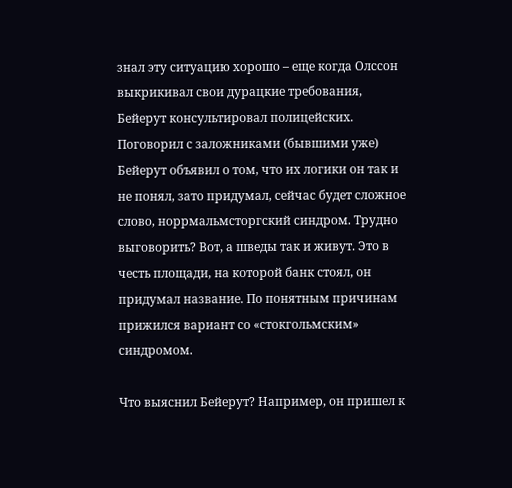знал эту ситуацию хорошо – еще когда Олссон выкрикивал свои дурацкие требования, Бейерут консультировал полицейских. Поговорил с заложниками (бывшими уже) Бейерут объявил о том, что их логики он так и не понял, зато придумал, сейчас будет сложное слово, норрмальмсторгский синдром. Трудно выговорить? Вот, а шведы так и живут. Это в честь площади, на которой банк стоял, он придумал название. По понятным причинам прижился вариант со «стокгольмским» синдромом.

Что выяснил Бейерут? Например, он пришел к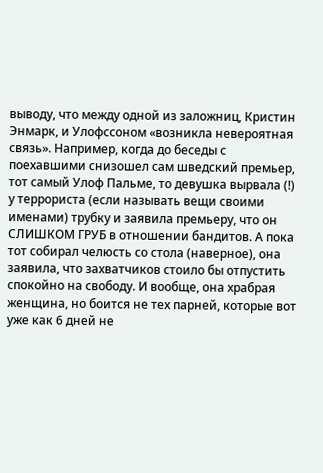выводу, что между одной из заложниц, Кристин Энмарк, и Улофссоном «возникла невероятная связь». Например, когда до беседы с поехавшими снизошел сам шведский премьер, тот самый Улоф Пальме, то девушка вырвала (!) у террориста (если называть вещи своими именами) трубку и заявила премьеру, что он СЛИШКОМ ГРУБ в отношении бандитов. А пока тот собирал челюсть со стола (наверное), она заявила, что захватчиков стоило бы отпустить спокойно на свободу. И вообще, она храбрая женщина, но боится не тех парней, которые вот уже как 6 дней не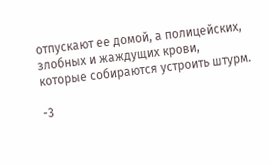отпускают ее домой, а полицейских, злобных и жаждущих крови, которые собираются устроить штурм.

-3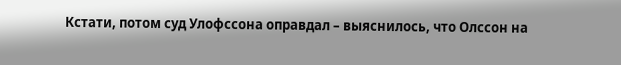Кстати, потом суд Улофссона оправдал – выяснилось, что Олссон на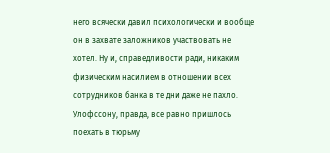него всячески давил психологически и вообще он в захвате заложников участвовать не хотел. Ну и, справедливости ради, никаким физическим насилием в отношении всех сотрудников банка в те дни даже не пахло. Улофссону, правда, все равно пришлось поехать в тюрьму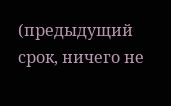(предыдущий срок, ничего не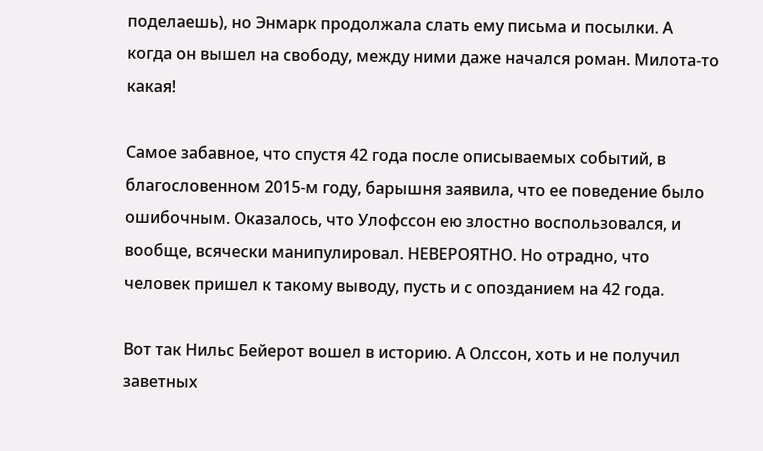поделаешь), но Энмарк продолжала слать ему письма и посылки. А когда он вышел на свободу, между ними даже начался роман. Милота-то какая!

Самое забавное, что спустя 42 года после описываемых событий, в благословенном 2015-м году, барышня заявила, что ее поведение было ошибочным. Оказалось, что Улофссон ею злостно воспользовался, и вообще, всячески манипулировал. НЕВЕРОЯТНО. Но отрадно, что человек пришел к такому выводу, пусть и с опозданием на 42 года.

Вот так Нильс Бейерот вошел в историю. А Олссон, хоть и не получил заветных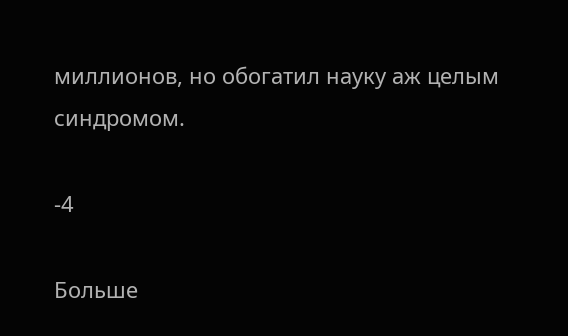миллионов, но обогатил науку аж целым синдромом.

-4

Больше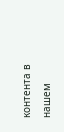контента в нашем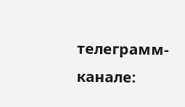телеграмм-канале: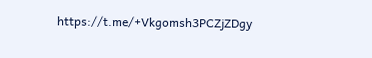https://t.me/+Vkgomsh3PCZjZDgy